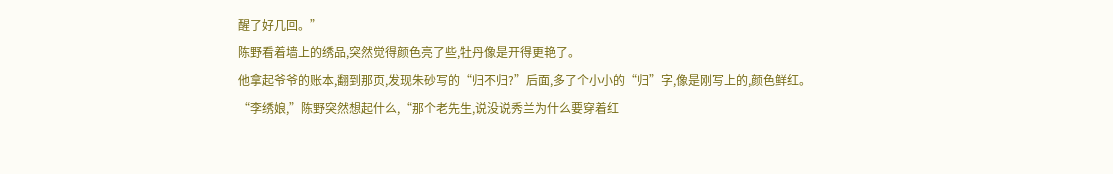醒了好几回。”
陈野看着墙上的绣品,突然觉得颜色亮了些,牡丹像是开得更艳了。
他拿起爷爷的账本,翻到那页,发现朱砂写的“归不归?”后面,多了个小小的“归”字,像是刚写上的,颜色鲜红。
“李绣娘,”陈野突然想起什么,“那个老先生,说没说秀兰为什么要穿着红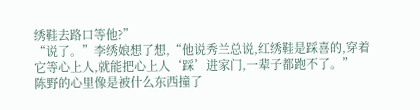绣鞋去路口等他?”
“说了。”李绣娘想了想,“他说秀兰总说,红绣鞋是踩喜的,穿着它等心上人,就能把心上人‘踩’进家门,一辈子都跑不了。”
陈野的心里像是被什么东西撞了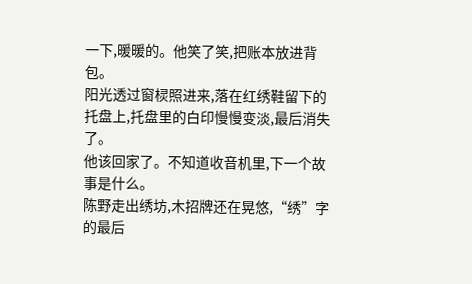一下,暖暖的。他笑了笑,把账本放进背包。
阳光透过窗棂照进来,落在红绣鞋留下的托盘上,托盘里的白印慢慢变淡,最后消失了。
他该回家了。不知道收音机里,下一个故事是什么。
陈野走出绣坊,木招牌还在晃悠,“绣”字的最后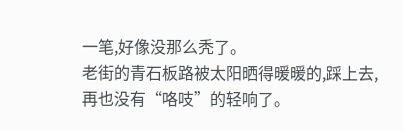一笔,好像没那么秃了。
老街的青石板路被太阳晒得暖暖的,踩上去,再也没有“咯吱”的轻响了。